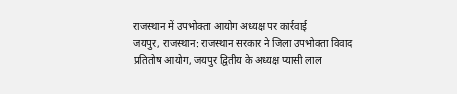राजस्थान में उपभोक्ता आयोग अध्यक्ष पर कार्रवाई
जयपुर, राजस्थान: राजस्थान सरकार ने जिला उपभोक्ता विवाद प्रतितोष आयोग, जयपुर द्वितीय के अध्यक्ष प्यासी लाल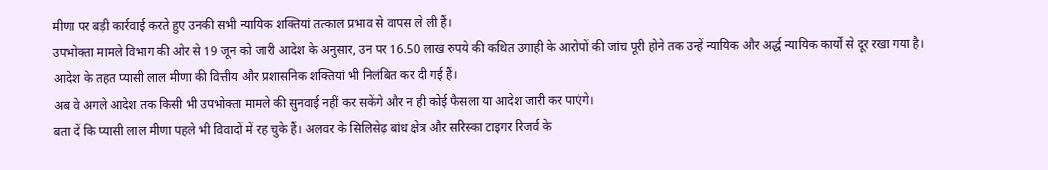मीणा पर बड़ी कार्रवाई करते हुए उनकी सभी न्यायिक शक्तियां तत्काल प्रभाव से वापस ले ली हैं।
उपभोक्ता मामले विभाग की ओर से 19 जून को जारी आदेश के अनुसार, उन पर 16.50 लाख रुपये की कथित उगाही के आरोपों की जांच पूरी होने तक उन्हें न्यायिक और अर्द्ध न्यायिक कार्यों से दूर रखा गया है।
आदेश के तहत प्यासी लाल मीणा की वित्तीय और प्रशासनिक शक्तियां भी निलंबित कर दी गई हैं।
अब वे अगले आदेश तक किसी भी उपभोक्ता मामले की सुनवाई नहीं कर सकेंगे और न ही कोई फैसला या आदेश जारी कर पाएंगे।
बता दें कि प्यासी लाल मीणा पहले भी विवादों में रह चुके हैं। अलवर के सिलिसेढ़ बांध क्षेत्र और सरिस्का टाइगर रिजर्व के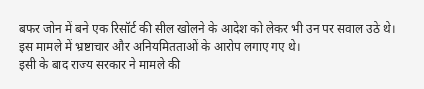बफर जोन में बने एक रिसॉर्ट की सील खोलने के आदेश को लेकर भी उन पर सवाल उठे थे।
इस मामले में भ्रष्टाचार और अनियमितताओं के आरोप लगाए गए थे।
इसी के बाद राज्य सरकार ने मामले की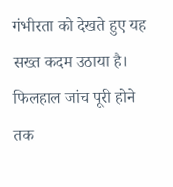गंभीरता को देखते हुए यह सख्त कदम उठाया है।
फिलहाल जांच पूरी होने तक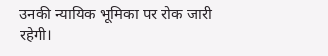उनकी न्यायिक भूमिका पर रोक जारी रहेगी।